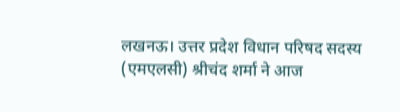लखनऊ। उत्तर प्रदेश विधान परिषद सदस्य (एमएलसी) श्रीचंद शर्मा ने आज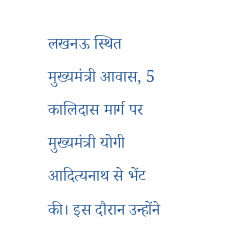लखनऊ स्थित मुख्यमंत्री आवास, 5 कालिदास मार्ग पर मुख्यमंत्री योगी आदित्यनाथ से भेंट की। इस दौरान उन्होंने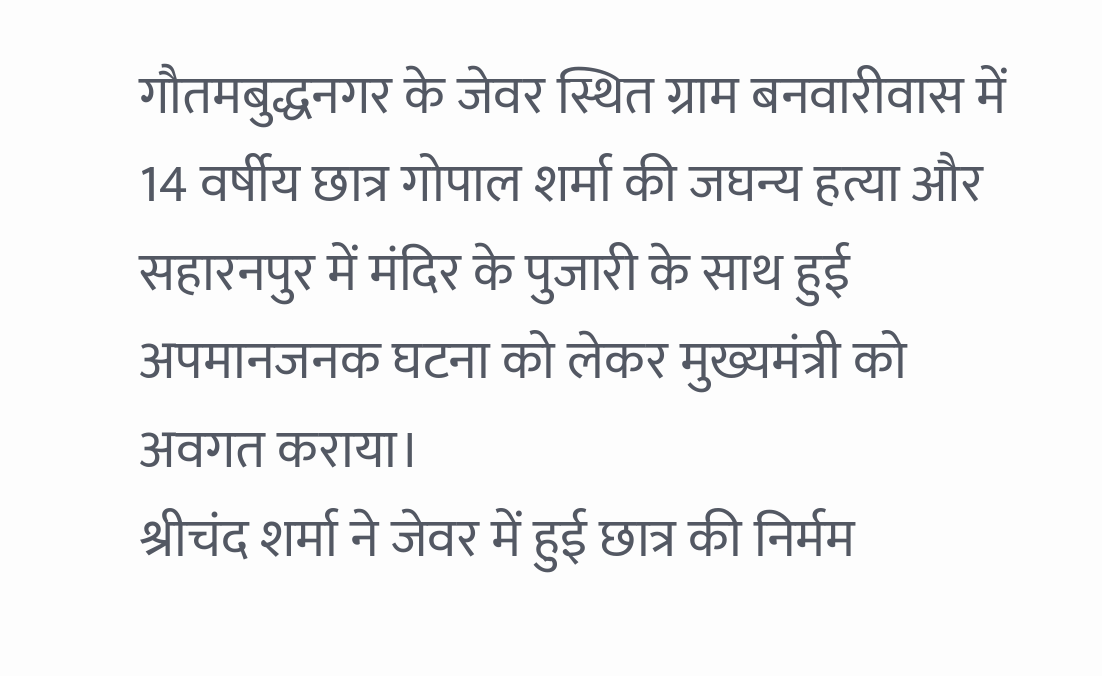गौतमबुद्धनगर के जेवर स्थित ग्राम बनवारीवास में 14 वर्षीय छात्र गोपाल शर्मा की जघन्य हत्या और सहारनपुर में मंदिर के पुजारी के साथ हुई अपमानजनक घटना को लेकर मुख्यमंत्री को अवगत कराया।
श्रीचंद शर्मा ने जेवर में हुई छात्र की निर्मम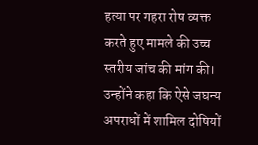हत्या पर गहरा रोष व्यक्त करते हुए मामले की उच्च स्तरीय जांच की मांग की। उन्होंने कहा कि ऐसे जघन्य अपराधों में शामिल दोषियों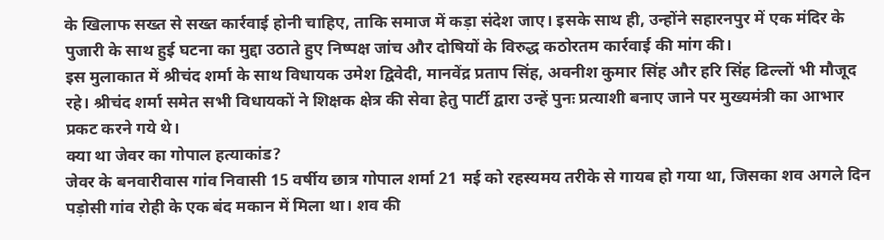के खिलाफ सख्त से सख्त कार्रवाई होनी चाहिए, ताकि समाज में कड़ा संदेश जाए। इसके साथ ही, उन्होंने सहारनपुर में एक मंदिर के पुजारी के साथ हुई घटना का मुद्दा उठाते हुए निष्पक्ष जांच और दोषियों के विरुद्ध कठोरतम कार्रवाई की मांग की।
इस मुलाकात में श्रीचंद शर्मा के साथ विधायक उमेश द्विवेदी, मानवेंद्र प्रताप सिंह, अवनीश कुमार सिंह और हरि सिंह ढिल्लों भी मौजूद रहे। श्रीचंद शर्मा समेत सभी विधायकों ने शिक्षक क्षेत्र की सेवा हेतु पार्टी द्वारा उन्हें पुनः प्रत्याशी बनाए जाने पर मुख्यमंत्री का आभार प्रकट करने गये थे।
क्या था जेवर का गोपाल हत्याकांड?
जेवर के बनवारीवास गांव निवासी 15 वर्षीय छात्र गोपाल शर्मा 21 मई को रहस्यमय तरीके से गायब हो गया था, जिसका शव अगले दिन पड़ोसी गांव रोही के एक बंद मकान में मिला था। शव की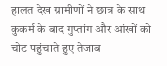हालत देख ग्रामीणों ने छात्र के साथ कुकर्म के बाद गुप्तांग और आंखों को चोट पहुंचाते हुए तेजाब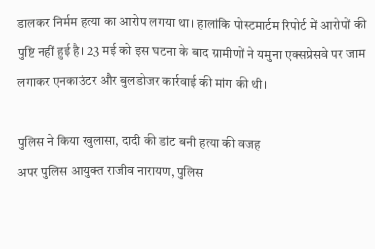डालकर निर्मम हत्या का आरोप लगया था। हालांकि पोस्टमार्टम रिपोर्ट में आरोपों की पुष्टि नहीं हुई है। 23 मई को इस घटना के बाद ग्रामीणों ने यमुना एक्सप्रेसवे पर जाम लगाकर एनकाउंटर और बुलडोजर कार्रवाई की मांग की थी।

पुलिस ने किया खुलासा, दादी की डांट बनी हत्या की वजह
अपर पुलिस आयुक्त राजीव नारायण, पुलिस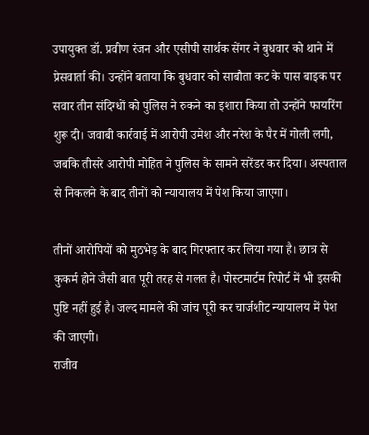उपायुक्त डॉ. प्रवीण रंजन और एसीपी सार्थक सेंगर ने बुधवार को थाने में प्रेसवार्ता की। उन्होंने बताया कि बुधवार को साबौता कट के पास बाइक पर सवार तीन संदिग्धों को पुलिस ने रुकने का इशारा किया तो उन्होंने फायरिंग शुरू दी। जवाबी कार्रवाई में आरोपी उमेश और नरेश के पैर में गोली लगी, जबकि तीसरे आरोपी मोहित ने पुलिस के सामने सरेंडर कर दिया। अस्पताल से निकलने के बाद तीनों को न्यायालय में पेश किया जाएगा।

तीनों आरोपियों को मुठभेड़ के बाद गिरफ्तार कर लिया गया है। छात्र से कुकर्म होने जैसी बात पूरी तरह से गलत है। पोस्टमार्टम रिपोर्ट में भी इसकी पुष्टि नहीं हुई है। जल्द मामले की जांच पूरी कर चार्जशीट न्यायालय में पेश की जाएगी।
राजीव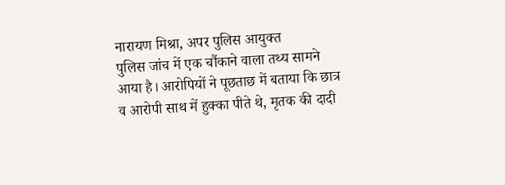नारायण मिश्रा, अपर पुलिस आयुक्त
पुलिस जांच में एक चौंकाने वाला तथ्य सामने आया है। आरोपियों ने पूछताछ में बताया कि छात्र व आरोपी साथ में हुक्का पीते थे, मृतक की दादी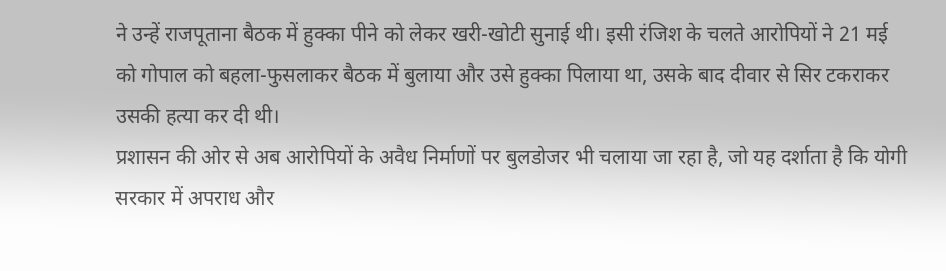ने उन्हें राजपूताना बैठक में हुक्का पीने को लेकर खरी-खोटी सुनाई थी। इसी रंजिश के चलते आरोपियों ने 21 मई को गोपाल को बहला-फुसलाकर बैठक में बुलाया और उसे हुक्का पिलाया था, उसके बाद दीवार से सिर टकराकर उसकी हत्या कर दी थी।
प्रशासन की ओर से अब आरोपियों के अवैध निर्माणों पर बुलडोजर भी चलाया जा रहा है, जो यह दर्शाता है कि योगी सरकार में अपराध और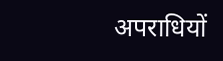अपराधियों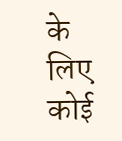के लिए कोई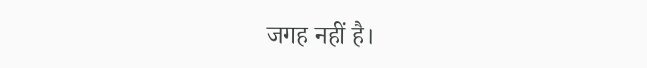जगह नहीं है।